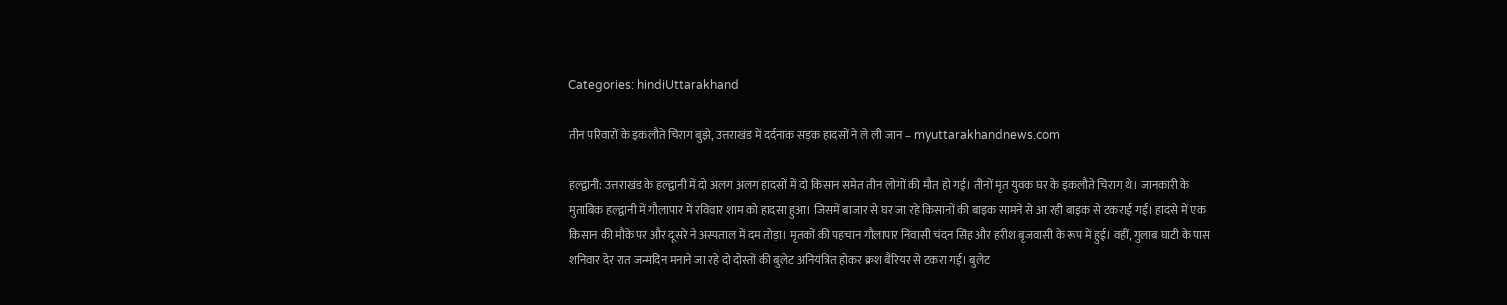Categories: hindiUttarakhand

तीन परिवारों के इकलौते चिराग बुझे, उत्तराखंड में दर्दनाक सड़क हादसों ने ले ली जान – myuttarakhandnews.com

हल्द्वानी: उत्तराखंड के हल्द्वानी में दो अलग अलग हादसों में दो किसान समेत तीन लोगों की मौत हो गई। तीनों मृत युवक घर के इकलौते चिराग थे। जानकारी के मुताबिक हल्द्वानी में गौलापार में रविवार शाम को हादसा हुआ। जिसमें बाजार से घर जा रहे किसानों की बाइक सामने से आ रही बाइक से टकराई गईं। हादसे में एक किसान की मौके पर और दूसरे ने अस्पताल में दम तोड़ा। मृतकों की पहचान गौलापार निवासी चंदन सिंह और हरीश बृजवासी के रूप में हुई। वहीं, गुलाब घाटी के पास शनिवार देर रात जन्मदिन मनाने जा रहे दो दोस्तों की बुलेट अनियंत्रित होकर क्रश बैरियर से टकरा गई। बुलेट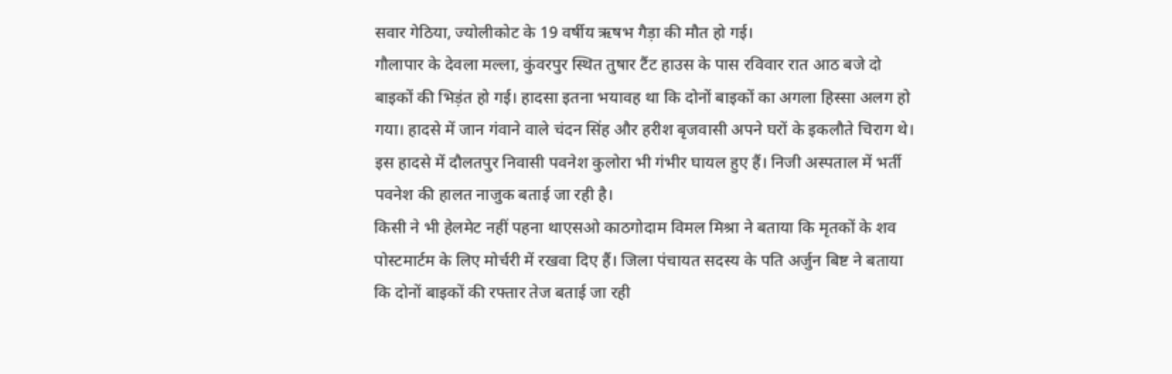सवार गेठिया, ज्योलीकोट के 19 वर्षीय ऋषभ गैड़ा की मौत हो गई।
गौलापार के देवला मल्ला, कुंवरपुर स्थित तुषार टैंट हाउस के पास रविवार रात आठ बजे दो बाइकों की भिड़ंत हो गई। हादसा इतना भयावह था कि दोनों बाइकों का अगला हिस्सा अलग हो गया। हादसे में जान गंवाने वाले चंदन सिंह और हरीश बृजवासी अपने घरों के इकलौते चिराग थे। इस हादसे में दौलतपुर निवासी पवनेश कुलोरा भी गंभीर घायल हुए हैं। निजी अस्पताल में भर्ती पवनेश की हालत नाजुक बताई जा रही है।
किसी ने भी हेलमेट नहीं पहना थाएसओ काठगोदाम विमल मिश्रा ने बताया कि मृतकों के शव पोस्टमार्टम के लिए मोर्चरी में रखवा दिए हैं। जिला पंचायत सदस्य के पति अर्जुन बिष्ट ने बताया कि दोनों बाइकों की रफ्तार तेज बताई जा रही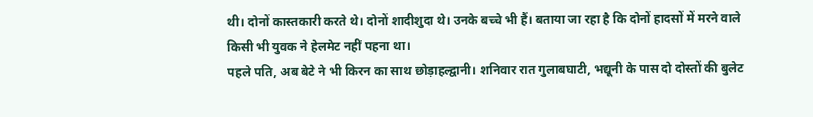थी। दोनों कास्तकारी करते थे। दोनों शादीशुदा थे। उनके बच्चे भी हैं। बताया जा रहा है कि दोनों हादसों में मरने वाले किसी भी युवक ने हेलमेट नहीं पहना था।
पहले पति, अब बेटे ने भी किरन का साथ छोड़ाहल्द्वानी। शनिवार रात गुलाबघाटी, भद्यूनी के पास दो दोस्तों की बुलेट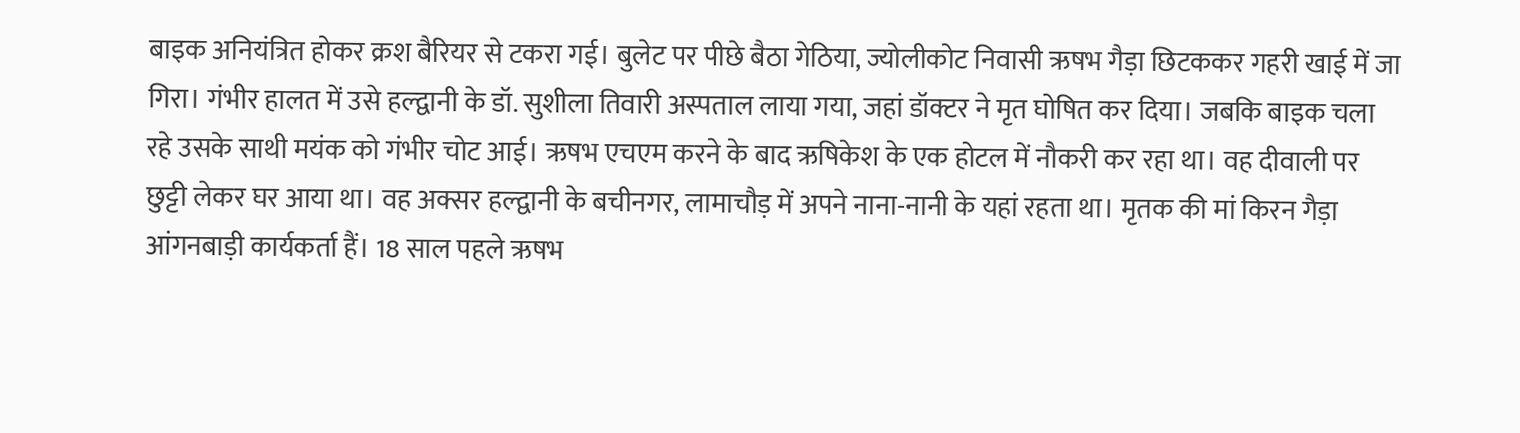बाइक अनियंत्रित होकर क्रश बैरियर से टकरा गई। बुलेट पर पीछे बैठा गेठिया, ज्योलीकोट निवासी ऋषभ गैड़ा छिटककर गहरी खाई में जा गिरा। गंभीर हालत में उसे हल्द्वानी के डॉ. सुशीला तिवारी अस्पताल लाया गया, जहां डॉक्टर ने मृत घोषित कर दिया। जबकि बाइक चला रहे उसके साथी मयंक को गंभीर चोट आई। ऋषभ एचएम करने के बाद ऋषिकेश के एक होटल में नौकरी कर रहा था। वह दीवाली पर छुट्टी लेकर घर आया था। वह अक्सर हल्द्वानी के बचीनगर, लामाचौड़ में अपने नाना-नानी के यहां रहता था। मृतक की मां किरन गैड़ा आंगनबाड़ी कार्यकर्ता हैं। 18 साल पहले ऋषभ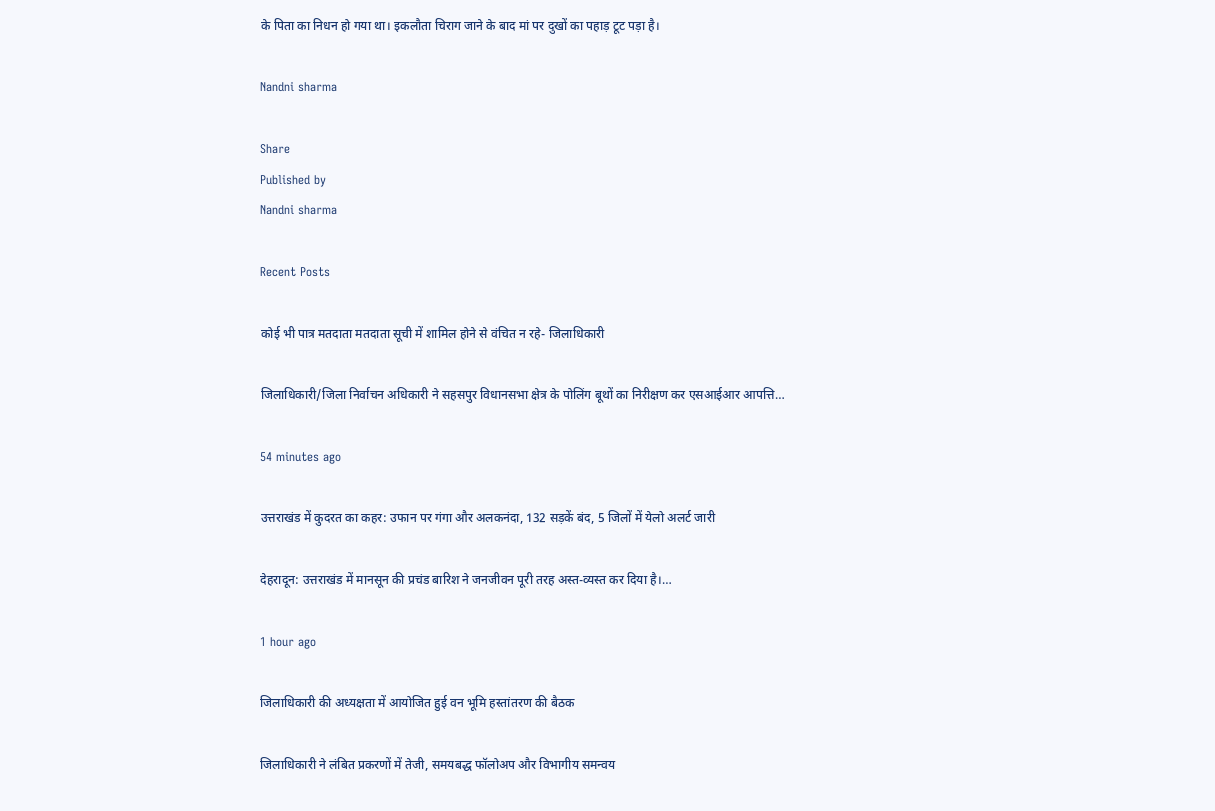के पिता का निधन हो गया था। इकलौता चिराग जाने के बाद मां पर दुखों का पहाड़ टूट पड़ा है।

Nandni sharma

Share
Published by
Nandni sharma

Recent Posts

कोई भी पात्र मतदाता मतदाता सूची में शामिल होने से वंचित न रहे- जिलाधिकारी

जिलाधिकारी/जिला निर्वाचन अधिकारी ने सहसपुर विधानसभा क्षेत्र के पोलिंग बूथों का निरीक्षण कर एसआईआर आपत्ति…

54 minutes ago

उत्तराखंड में कुदरत का कहर: उफान पर गंगा और अलकनंदा, 132 सड़कें बंद, 5 जिलों में येलो अलर्ट जारी

देहरादून: उत्तराखंड में मानसून की प्रचंड बारिश ने जनजीवन पूरी तरह अस्त-व्यस्त कर दिया है।…

1 hour ago

जिलाधिकारी की अध्यक्षता में आयोजित हुई वन भूमि हस्तांतरण की बैठक

जिलाधिकारी ने लंबित प्रकरणों में तेजी, समयबद्ध फॉलोअप और विभागीय समन्वय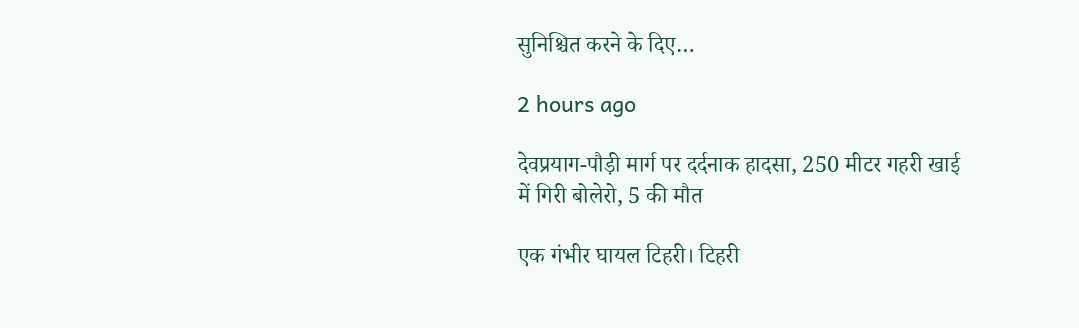सुनिश्चित करने के दिए…

2 hours ago

देवप्रयाग-पौड़ी मार्ग पर दर्दनाक हादसा, 250 मीटर गहरी खाई में गिरी बोलेरो, 5 की मौत

एक गंभीर घायल टिहरी। टिहरी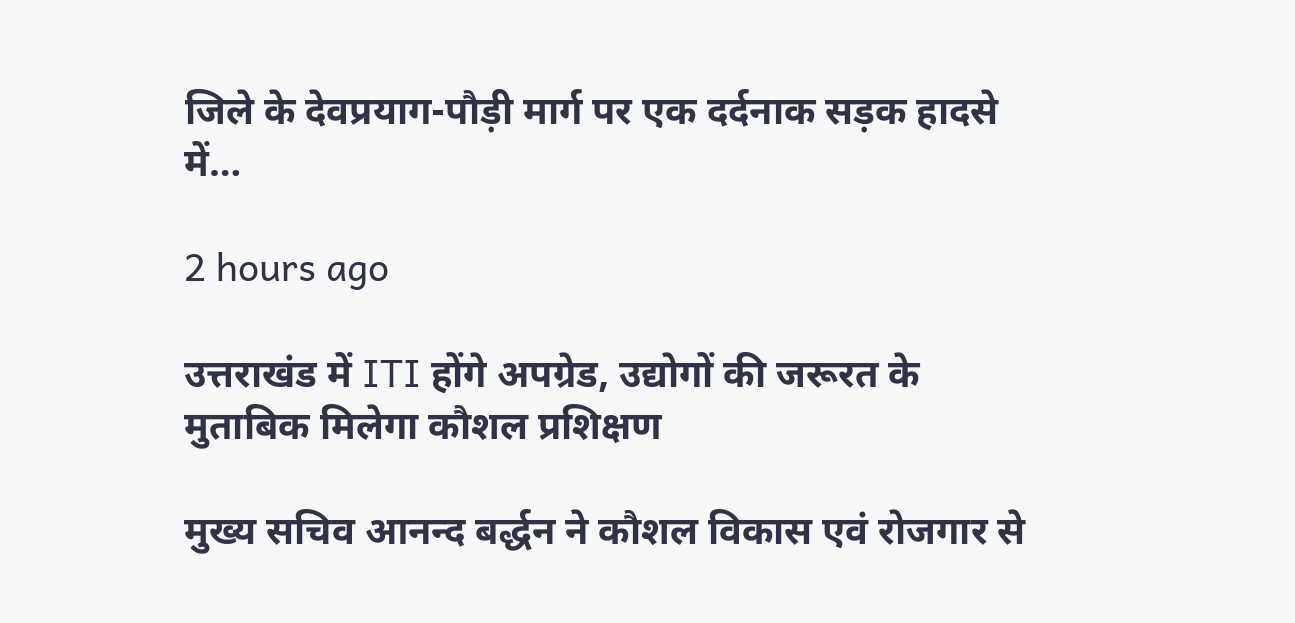जिले के देवप्रयाग-पौड़ी मार्ग पर एक दर्दनाक सड़क हादसे में…

2 hours ago

उत्तराखंड में ITI होंगे अपग्रेड, उद्योगों की जरूरत के मुताबिक मिलेगा कौशल प्रशिक्षण

मुख्य सचिव आनन्द बर्द्धन ने कौशल विकास एवं रोजगार से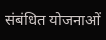संबंधित योजनाओं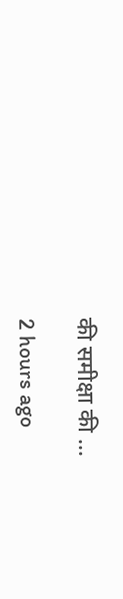की समीक्षा की …

2 hours ago